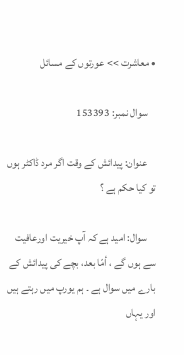• معاشرت >> عورتوں کے مسائل

    سوال نمبر: 153393

    عنوان: پیدائش کے وقت اگر مرد ڈاکٹر ہوں تو کیا حکم ہے ؟

    سوال: امید ہے کہ آپ خیریت اورعافیت سے ہوں گے ، أمّا بعد، بچے کی پیدائش کے بارے میں سوال ہے ۔ ہم یورپ میں رہتے ہیں اور یہاں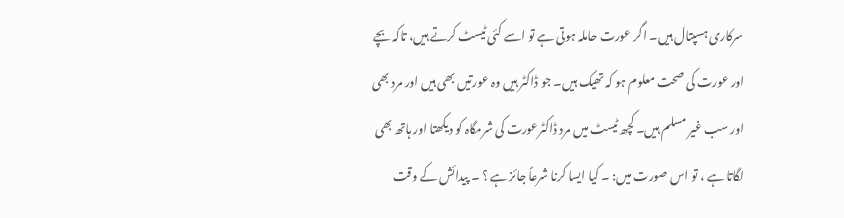سرکاری ہسپتال ہیں۔ اگر عورت حاملہ ہوتی ہے تو اسے کئی ٹیسٹ کرتے ہیں، تاکہ بچے اور عورت کی صحت معلوم ہو کہ تھیک ہیں۔ جو ڈاکٹر ہیں وہ عورتیں بھی ہیں اور مرد بھی اور سب غیر مسلم ہیں۔ کچھ ٹیسٹ میں مرد ڈاکٹرعورت کی شرمگاہ کو دیکھتا اور ہاتھ بھی لگاتا ہے ، تو اس صورت میں: ۔ کیا ایسا کرنا شرعاً جائز ہے ؟ ۔ پیدائش کے وقت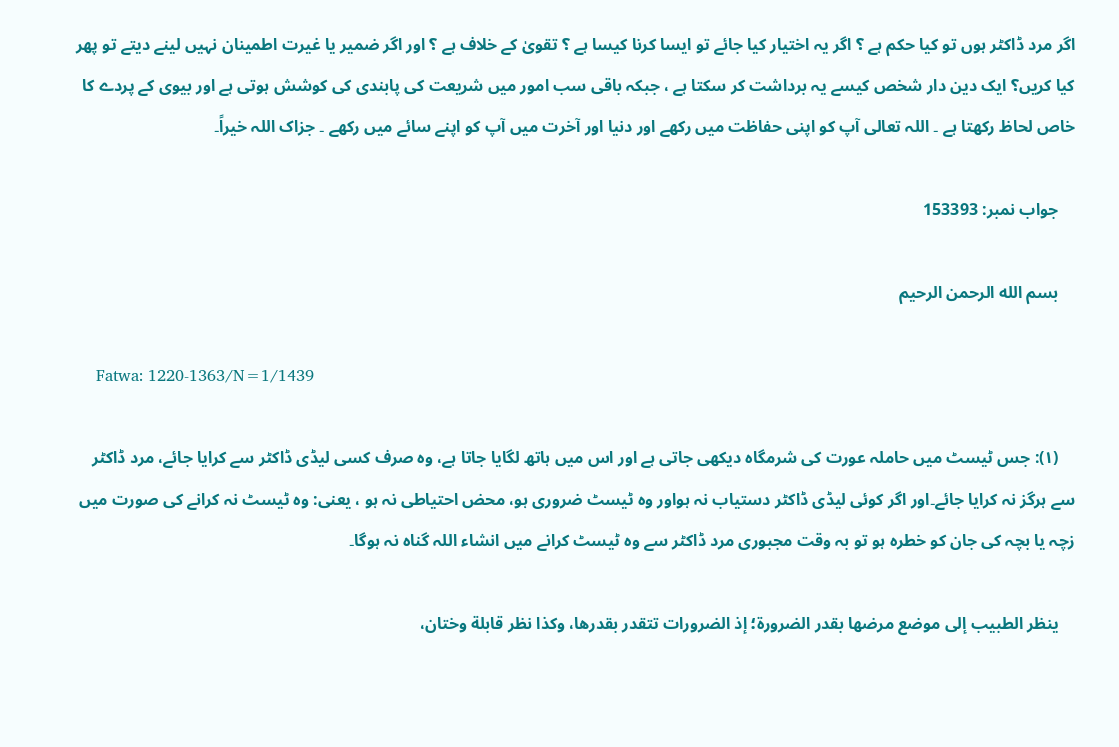اگر مرد ڈاکٹر ہوں تو کیا حکم ہے ؟ اگر یہ اختیار کیا جائے تو ایسا کرنا کیسا ہے ؟ تقویٰ کے خلاف ہے ؟ اور اگر ضمیر یا غیرت اطمینان نہیں لینے دیتے تو پھر کیا کریں؟ ایک دین دار شخص کیسے یہ برداشت کر سکتا ہے ، جبکہ باقی سب امور میں شریعت کی پابندی کی کوشش ہوتی ہے اور بیوی کے پردے کا خاص لحاظ رکھتا ہے ۔ اللہ تعالی آپ کو اپنی حفاظت میں رکھے اور دنیا اور آخرت میں آپ کو اپنے سائے میں رکھے ۔ جزاک اللہ خیراً۔

    جواب نمبر: 153393

    بسم الله الرحمن الرحيم

    Fatwa: 1220-1363/N=1/1439

    (۱): جس ٹیسٹ میں حاملہ عورت کی شرمگاہ دیکھی جاتی ہے اور اس میں ہاتھ لگایا جاتا ہے، وہ صرف کسی لیڈی ڈاکٹر سے کرایا جائے، مرد ڈاکٹر سے ہرگز نہ کرایا جائے۔اور اگر کوئی لیڈی ڈاکٹر دستیاب نہ ہواور وہ ٹیسٹ ضروری ہو، محض احتیاطی نہ ہو ، یعنی: وہ ٹیسٹ نہ کرانے کی صورت میں زچہ یا بچہ کی جان کو خطرہ ہو تو بہ وقت مجبوری مرد ڈاکٹر سے وہ ٹیسٹ کرانے میں انشاء اللہ گناہ نہ ہوگا۔

    ینظر الطبیب إلی موضع مرضھا بقدر الضرورة؛ إذ الضرورات تتقدر بقدرھا، وکذا نظر قابلة وختان،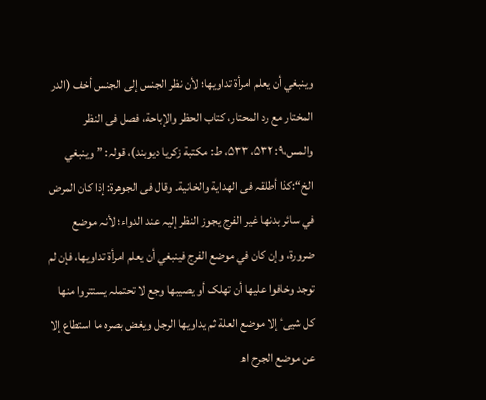وینبغي أن یعلم امرأة تداویھا؛ لأن نظر الجنس إلی الجنس أخف (الدر المختار مع رد المحتار، کتاب الحظر والإباحة، فصل فی النظر والمس،۹: ۵۳۲، ۵۳۳، ط: مکتبة زکریا دیوبند)، قولہ: ”وینبغي الخ“:کذا أطلقہ فی الھدایة والخانیة۔ وقال فی الجوھرة: إذا کان المرض في سائر بدنھا غیر الفرج یجوز النظر إلیہ عند الدواء؛ لأنہ موضع ضرورة، وإن کان في موضع الفرج فینبغي أن یعلم امرأة تداویھا، فإن لم توجد وخافوا علیھا أن تھلک أو یصیبھا وجع لا تحتملہ یستتروا منھا کل شییٴ إلا موضع العلة ثم یداویھا الرجل ویغض بصرہ ما استطاع إلا عن موضع الجرح اھ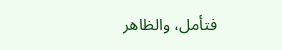فتأمل، والظاھر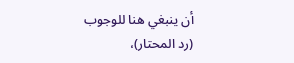أن ینبغي ھنا للوجوب (رد المحتار)،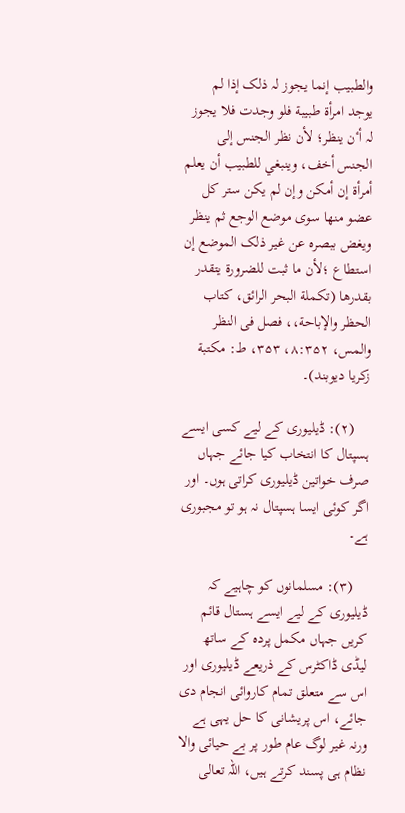والطبیب إنما یجوز لہ ذلک إذا لم یوجد امرأة طبیبة فلو وجدت فلا یجوز لہ أٴن ینظر؛ لأن نظر الجنس إلی الجنس أخف، وینبغي للطبیب أن یعلم أمرأة إن أمکن وإن لم یکن ستر کل عضو منھا سوی موضع الوجع ثم ینظر ویغض ببصرہ عن غیر ذلک الموضع إن استطاع ؛لأن ما ثبت للضرورة یتقدر بقدرھا (تکملة البحر الرائق، کتاب الحظر والإباحة،، فصل فی النظر والمس، ۸:۳۵۲، ۳۵۳، ط: مکتبة زکریا دیوبند)۔

    (۲): ڈیلیوری کے لیے کسی ایسے ہسپتال کا انتخاب کیا جائے جہاں صرف خواتین ڈیلیوری کراتی ہوں۔ اور اگر کوئی ایسا ہسپتال نہ ہو تو مجبوری ہے۔

    (۳): مسلمانوں کو چاہیے کہ ڈیلیوری کے لیے ایسے ہستال قائم کریں جہاں مکمل پردہ کے ساتھ لیڈی ڈاکٹرس کے ذریعے ڈیلیوری اور اس سے متعلق تمام کاروائی انجام دی جائے، اس پریشانی کا حل یہی ہے ورنہ غیر لوگ عام طور پر بے حیائی والا نظام ہی پسند کرتے ہیں، اللہ تعالی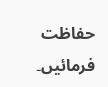حفاظت فرمائیں۔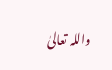واللہ تعالیٰ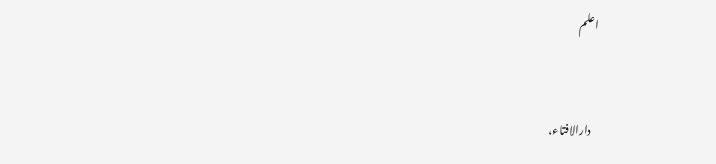اعلم


    دارالافتاء،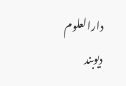دارالعلوم دیوبند